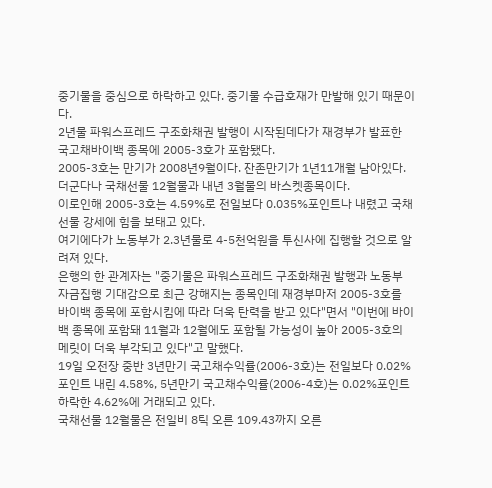중기물을 중심으로 하락하고 있다. 중기물 수급호재가 만발해 있기 때문이다.
2년물 파워스프레드 구조화채권 발행이 시작된데다가 재경부가 발표한 국고채바이백 종목에 2005-3호가 포함됐다.
2005-3호는 만기가 2008년9월이다. 잔존만기가 1년11개월 남아있다. 더군다나 국채선물 12월물과 내년 3월물의 바스켓종목이다.
이로인해 2005-3호는 4.59%로 전일보다 0.035%포인트나 내렸고 국채선물 강세에 힘을 보태고 있다.
여기에다가 노동부가 2.3년물로 4-5천억원을 투신사에 집행할 것으로 알려져 있다.
은행의 한 관계자는 "중기물은 파워스프레드 구조화채권 발행과 노동부 자금집행 기대감으로 최근 강해지는 종목인데 재경부마저 2005-3호를 바이백 종목에 포함시킴에 따라 더욱 탄력을 받고 있다"면서 "이번에 바이백 종목에 포함돼 11월과 12월에도 포함될 가능성이 높아 2005-3호의 메릿이 더욱 부각되고 있다"고 말했다.
19일 오전장 중반 3년만기 국고채수익률(2006-3호)는 전일보다 0.02%포인트 내린 4.58%, 5년만기 국고채수익률(2006-4호)는 0.02%포인트 하락한 4.62%에 거래되고 있다.
국채선물 12월물은 전일비 8틱 오른 109.43까지 오른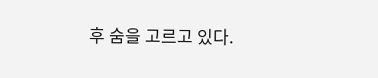후 숨을 고르고 있다.